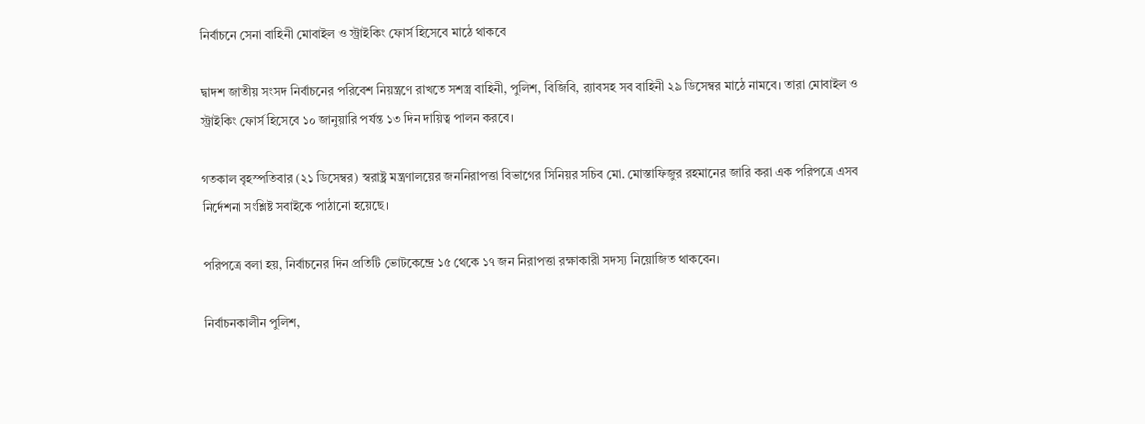নির্বাচনে সেনা বাহিনী মোবাইল ও স্ট্রাইকিং ফোর্স হিসেবে মাঠে থাকবে

দ্বাদশ জাতীয় সংসদ নির্বাচনের পরিবেশ নিয়ন্ত্রণে রাখতে সশস্ত্র বাহিনী, পুলিশ, বিজিবি, র‍্যাবসহ সব বাহিনী ২৯ ডিসেম্বর মাঠে নামবে। তারা মোবাইল ও স্ট্রাইকিং ফোর্স হিসেবে ১০ জানুয়ারি পর্যন্ত ১৩ দিন দায়িত্ব পালন করবে।

গতকাল বৃহস্পতিবার (২১ ডিসেম্বর) স্বরাষ্ট্র মন্ত্রণালয়ের জননিরাপত্তা বিভাগের সিনিয়র সচিব মো. মোস্তাফিজুর রহমানের জারি করা এক পরিপত্রে এসব নির্দেশনা সংশ্লিষ্ট সবাইকে পাঠানো হয়েছে।

পরিপত্রে বলা হয়, নির্বাচনের দিন প্রতিটি ভোটকেন্দ্রে ১৫ থেকে ১৭ জন নিরাপত্তা রক্ষাকারী সদস্য নিয়োজিত থাকবেন।

নির্বাচনকালীন পুলিশ,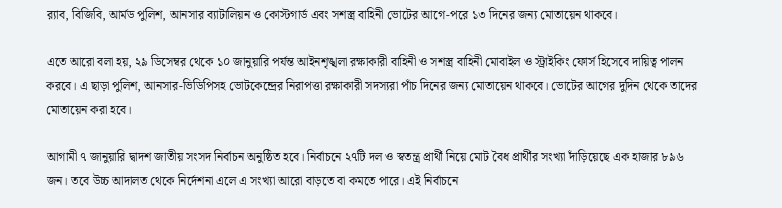র‍্যাব, বিজিবি, আর্মড পুলিশ, আনসার ব্যাটালিয়ন ও কোস্টগার্ড এবং সশস্ত্র বাহিনী ভোটের আগে-পরে ১৩ দিনের জন্য মোতায়েন থাকবে।

এতে আরো বলা হয়, ২৯ ডিসেম্বর থেকে ১০ জানুয়ারি পর্যন্ত আইনশৃঙ্খলা রক্ষাকারী বাহিনী ও সশস্ত্র বাহিনী মোবাইল ও স্ট্রাইকিং ফোর্স হিসেবে দায়িত্ব পালন করবে। এ ছাড়া পুলিশ, আনসার-ভিডিপিসহ ভোটকেন্দ্রের নিরাপত্তা রক্ষাকারী সদস্যরা পাঁচ দিনের জন্য মোতায়েন থাকবে। ভোটের আগের দুদিন থেকে তাদের মোতায়েন করা হবে।

আগামী ৭ জানুয়ারি দ্বাদশ জাতীয় সংসদ নির্বাচন অনুষ্ঠিত হবে। নির্বাচনে ২৭টি দল ও স্বতন্ত্র প্রার্থী নিয়ে মোট বৈধ প্রার্থীর সংখ্যা দাঁড়িয়েছে এক হাজার ৮৯৬ জন। তবে উচ্চ আদালত থেকে নির্দেশনা এলে এ সংখ্যা আরো বাড়তে বা কমতে পারে। এই নির্বাচনে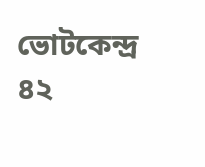ভোটকেন্দ্র ৪২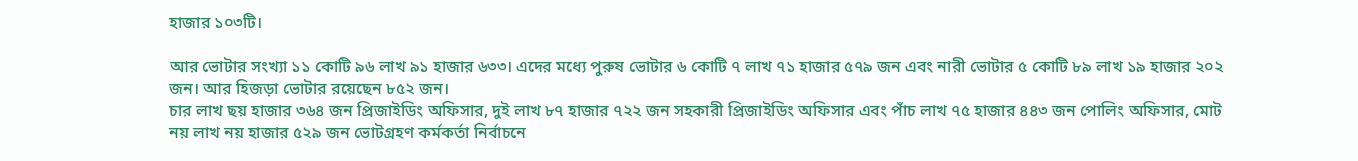হাজার ১০৩টি।

আর ভোটার সংখ্যা ১১ কোটি ৯৬ লাখ ৯১ হাজার ৬৩৩। এদের মধ্যে পুরুষ ভোটার ৬ কোটি ৭ লাখ ৭১ হাজার ৫৭৯ জন এবং নারী ভোটার ৫ কোটি ৮৯ লাখ ১৯ হাজার ২০২ জন। আর হিজড়া ভোটার রয়েছেন ৮৫২ জন।
চার লাখ ছয় হাজার ৩৬৪ জন প্রিজাইডিং অফিসার, দুই লাখ ৮৭ হাজার ৭২২ জন সহকারী প্রিজাইডিং অফিসার এবং পাঁচ লাখ ৭৫ হাজার ৪৪৩ জন পোলিং অফিসার, মোট নয় লাখ নয় হাজার ৫২৯ জন ভোটগ্রহণ কর্মকর্তা নির্বাচনে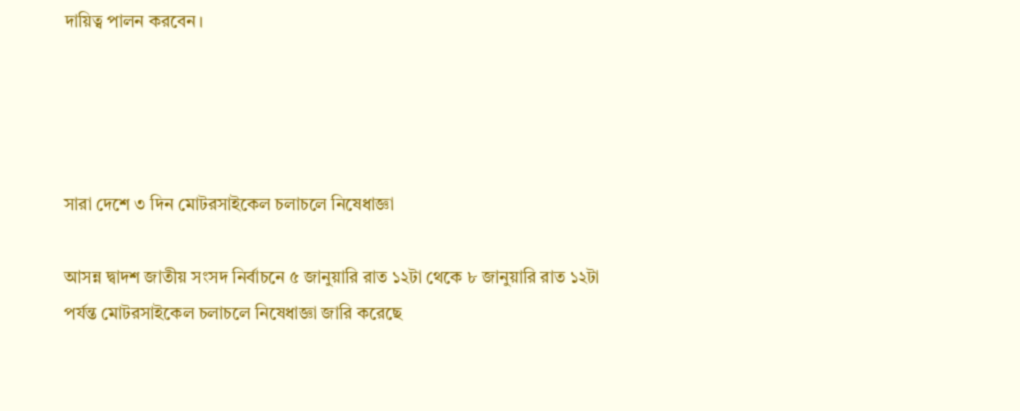দায়িত্ব পালন করবেন।




সারা দেশে ৩ দিন মোটরসাইকেল চলাচলে নিষেধাজ্ঞা

আসন্ন দ্বাদশ জাতীয় সংসদ নির্বাচনে ৫ জানুয়ারি রাত ১২টা থেকে ৮ জানুয়ারি রাত ১২টা পর্যন্ত মোটরসাইকেল চলাচলে নিষেধাজ্ঞা জারি করেছে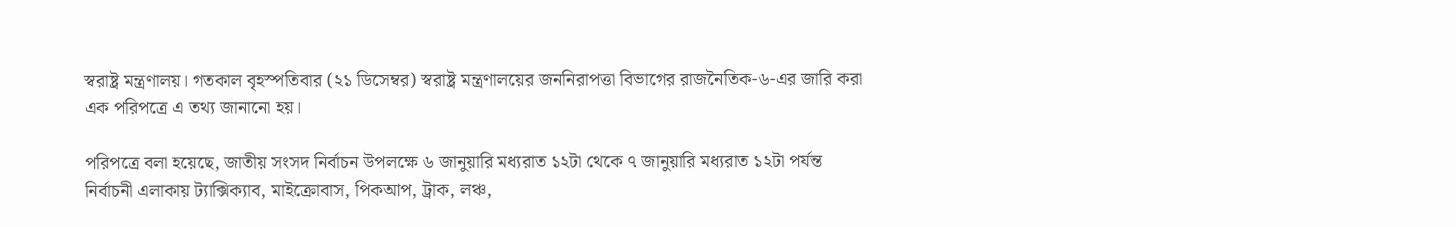স্বরাষ্ট্র মন্ত্রণালয়। গতকাল বৃহস্পতিবার (২১ ডিসেম্বর) স্বরাষ্ট্র মন্ত্রণালয়ের জননিরাপত্তা বিভাগের রাজনৈতিক-৬-এর জারি করা এক পরিপত্রে এ তথ্য জানানো হয়।

পরিপত্রে বলা হয়েছে, জাতীয় সংসদ নির্বাচন উপলক্ষে ৬ জানুয়ারি মধ্যরাত ১২টা থেকে ৭ জানুয়ারি মধ্যরাত ১২টা পর্যন্ত নির্বাচনী এলাকায় ট্যাক্সিক্যাব, মাইক্রোবাস, পিকআপ, ট্রাক, লঞ্চ,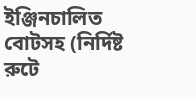ইঞ্জিনচালিত বোটসহ (নির্দিষ্ট রুটে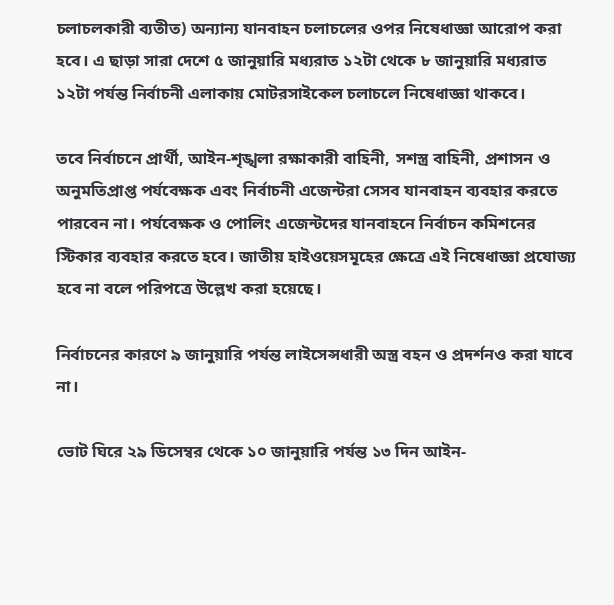চলাচলকারী ব্যতীত) অন্যান্য যানবাহন চলাচলের ওপর নিষেধাজ্ঞা আরোপ করা হবে। এ ছাড়া সারা দেশে ৫ জানুয়ারি মধ্যরাত ১২টা থেকে ৮ জানুয়ারি মধ্যরাত ১২টা পর্যন্ত নির্বাচনী এলাকায় মোটরসাইকেল চলাচলে নিষেধাজ্ঞা থাকবে।

তবে নির্বাচনে প্রার্থী, আইন-শৃঙ্খলা রক্ষাকারী বাহিনী, সশস্ত্র বাহিনী, প্রশাসন ও অনুমতিপ্রাপ্ত পর্যবেক্ষক এবং নির্বাচনী এজেন্টরা সেসব যানবাহন ব্যবহার করতে পারবেন না। পর্যবেক্ষক ও পোলিং এজেন্টদের যানবাহনে নির্বাচন কমিশনের স্টিকার ব্যবহার করতে হবে। জাতীয় হাইওয়েসমূহের ক্ষেত্রে এই নিষেধাজ্ঞা প্রযোজ্য হবে না বলে পরিপত্রে উল্লেখ করা হয়েছে।

নির্বাচনের কারণে ৯ জানুয়ারি পর্যন্ত লাইসেন্সধারী অস্ত্র বহন ও প্রদর্শনও করা যাবে না।

ভোট ঘিরে ২৯ ডিসেম্বর থেকে ১০ জানুয়ারি পর্যন্ত ১৩ দিন আইন-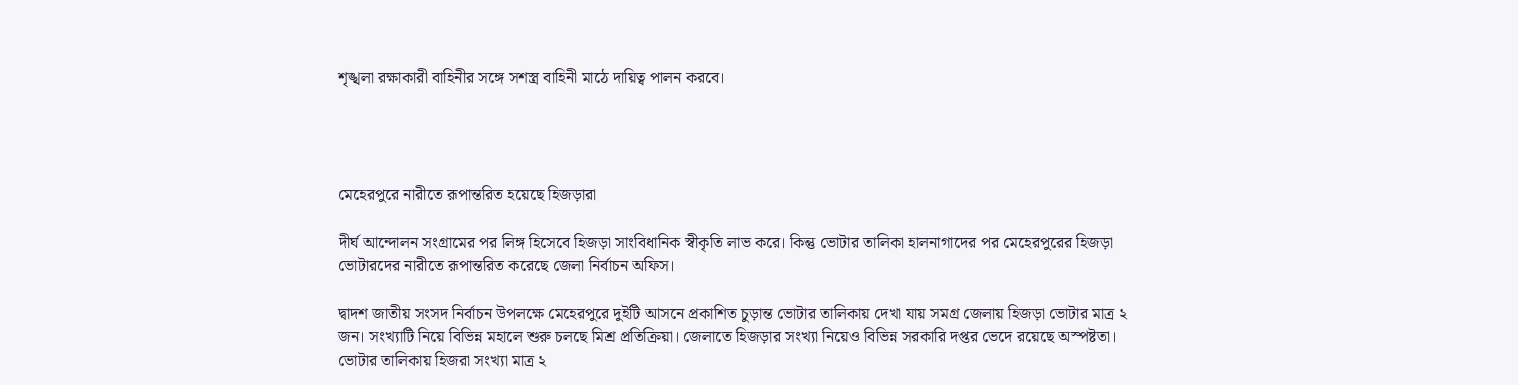শৃঙ্খলা রক্ষাকারী বাহিনীর সঙ্গে সশস্ত্র বাহিনী মাঠে দায়িত্ব পালন করবে।




মেহেরপুরে নারীতে রূপান্তরিত হয়েছে হিজড়ারা

দীর্ঘ আন্দোলন সংগ্রামের পর লিঙ্গ হিসেবে হিজড়া সাংবিধানিক স্বীকৃতি লাভ করে। কিন্তু ভোটার তালিকা হালনাগাদের পর মেহেরপুরের হিজড়া ভোটারদের নারীতে রূপান্তরিত করেছে জেলা নির্বাচন অফিস।

দ্বাদশ জাতীয় সংসদ নির্বাচন উপলক্ষে মেহেরপুরে দুইটি আসনে প্রকাশিত চুড়ান্ত ভোটার তালিকায় দেখা যায় সমগ্র জেলায় হিজড়া ভোটার মাত্র ২ জন। সংখ্যাটি নিয়ে বিভিন্ন মহালে শুরু চলছে মিশ্র প্রতিক্রিয়া। জেলাতে হিজড়ার সংখ্যা নিয়েও বিভিন্ন সরকারি দপ্তর ভেদে রয়েছে অস্পষ্টতা। ভোটার তালিকায় হিজরা সংখ্যা মাত্র ২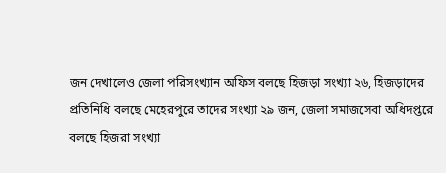জন দেখালেও জেলা পরিসংখ্যান অফিস বলছে হিজড়া সংখ্যা ২৬, হিজড়াদের প্রতিনিধি বলছে মেহেরপুরে তাদের সংখ্যা ২৯ জন, জেলা সমাজসেবা অধিদপ্তরে বলছে হিজরা সংখ্যা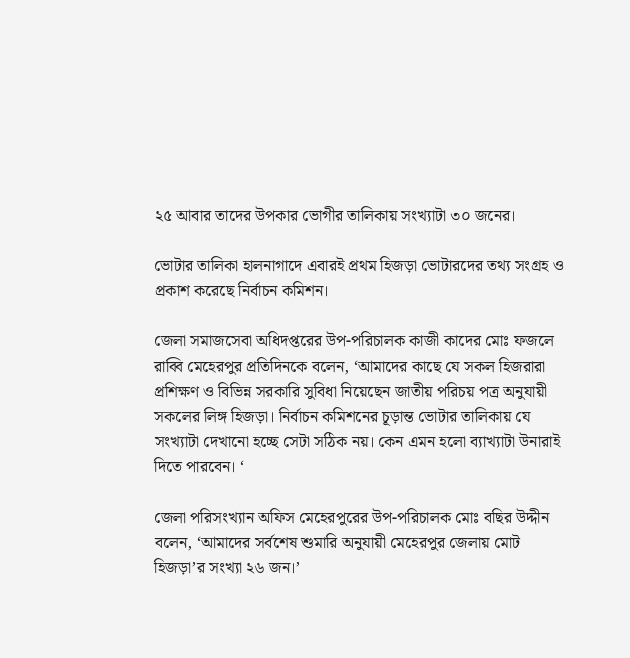২৫ আবার তাদের উপকার ভোগীর তালিকায় সংখ্যাটা ৩০ জনের।

ভোটার তালিকা হালনাগাদে এবারই প্রথম হিজড়া ভোটারদের তথ্য সংগ্রহ ও প্রকাশ করেছে নির্বাচন কমিশন।

জেলা সমাজসেবা অধিদপ্তরের উপ-পরিচালক কাজী কাদের মোঃ ফজলে রাব্বি মেহেরপুর প্রতিদিনকে বলেন, ‘আমাদের কাছে যে সকল হিজরারা প্রশিক্ষণ ও বিভিন্ন সরকারি সুবিধা নিয়েছেন জাতীয় পরিচয় পত্র অনুযায়ী সকলের লিঙ্গ হিজড়া। নির্বাচন কমিশনের চূড়ান্ত ভোটার তালিকায় যে সংখ্যাটা দেখানো হচ্ছে সেটা সঠিক নয়। কেন এমন হলো ব্যাখ্যাটা উনারাই দিতে পারবেন। ‘

জেলা পরিসংখ্যান অফিস মেহেরপুরের উপ-পরিচালক মোঃ বছির উদ্দীন বলেন, ‘আমাদের সর্বশেষ শুমারি অনুযায়ী মেহেরপুর জেলায় মোট হিজড়া’র সংখ্যা ২৬ জন।’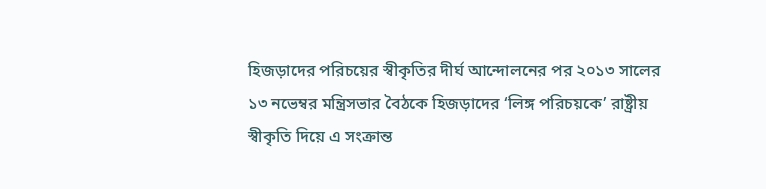হিজড়াদের পরিচয়ের স্বীকৃতির দীর্ঘ আন্দোলনের পর ২০১৩ সালের ১৩ নভেম্বর মন্ত্রিসভার বৈঠকে হিজড়াদের ‘লিঙ্গ পরিচয়কে’ রাষ্ট্রীয় স্বীকৃতি দিয়ে এ সংক্রান্ত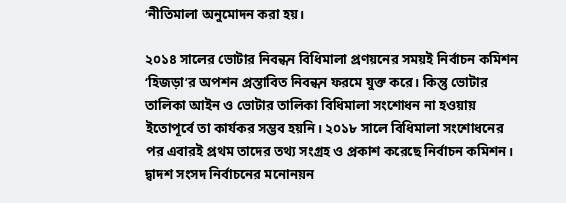‘নীতিমালা অনুমোদন করা হয়।

২০১৪ সালের ভোটার নিবন্ধন বিধিমালা প্রণয়নের সময়ই নির্বাচন কমিশন ‘হিজড়া’র অপশন প্রস্তাবিত নিবন্ধন ফরমে যুক্ত করে। কিন্তু ভোটার তালিকা আইন ও ভোটার তালিকা বিধিমালা সংশোধন না হওয়ায় ইতোপূর্বে তা কার্যকর সম্ভব হয়নি। ২০১৮ সালে বিধিমালা সংশোধনের পর এবারই প্রথম তাদের তথ্য সংগ্রহ ও প্রকাশ করেছে নির্বাচন কমিশন। দ্বাদশ সংসদ নির্বাচনের মনোনয়ন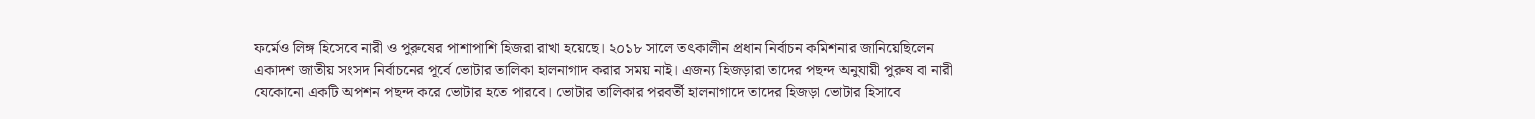ফর্মেও লিঙ্গ হিসেবে নারী ও পুরুষের পাশাপাশি হিজরা রাখা হয়েছে। ২০১৮ সালে তৎকালীন প্রধান নির্বাচন কমিশনার জানিয়েছিলেন একাদশ জাতীয় সংসদ নির্বাচনের পূর্বে ভোটার তালিকা হালনাগাদ করার সময় নাই। এজন্য হিজড়ারা তাদের পছন্দ অনুযায়ী পুরুষ বা নারী যেকোনো একটি অপশন পছন্দ করে ভোটার হতে পারবে। ভোটার তালিকার পরবর্তী হালনাগাদে তাদের হিজড়া ভোটার হিসাবে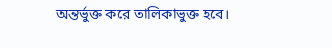অন্তর্ভুক্ত করে তালিকাভুক্ত হবে।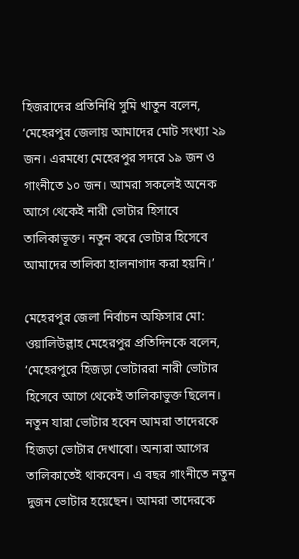হিজরাদের প্রতিনিধি সুমি খাতুন বলেন, ‘মেহেরপুর জেলায় আমাদের মোট সংখ্যা ২৯ জন। এরমধ্যে মেহেরপুর সদরে ১৯ জন ও গাংনীতে ১০ জন। আমরা সকলেই অনেক আগে থেকেই নারী ভোটার হিসাবে তালিকাভূক্ত। নতুন করে ভোটার হিসেবে আমাদের তালিকা হালনাগাদ করা হয়নি।’

মেহেরপুর জেলা নির্বাচন অফিসার মো: ওয়ালিউল্লাহ মেহেরপুর প্রতিদিনকে বলেন, ‘মেহেরপুরে হিজড়া ভোটাররা নারী ভোটার হিসেবে আগে থেকেই তালিকাভুক্ত ছিলেন। নতুন যারা ভোটার হবেন আমরা তাদেরকে হিজড়া ভোটার দেখাবো। অন্যরা আগের তালিকাতেই থাকবেন। এ বছর গাংনীতে নতুন দুজন ভোটার হয়েছেন। আমরা তাদেরকে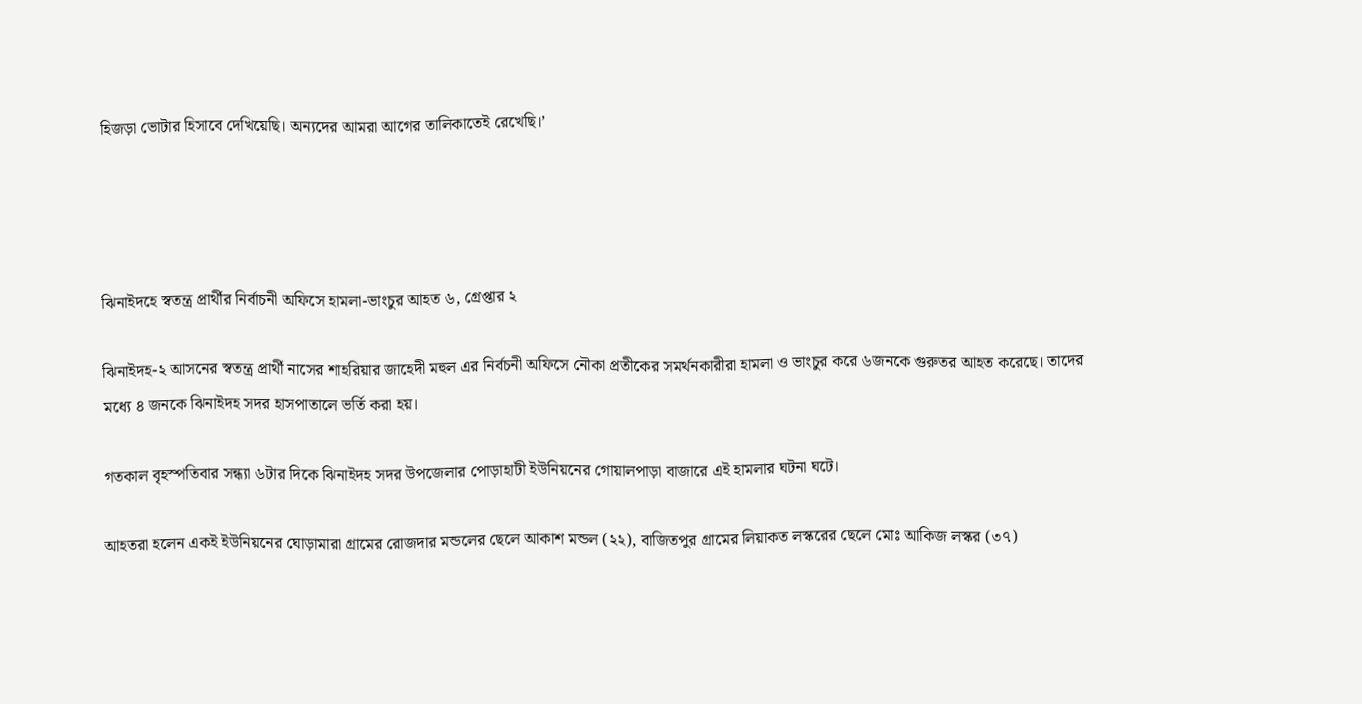হিজড়া ভোটার হিসাবে দেখিয়েছি। অন্যদের আমরা আগের তালিকাতেই রেখেছি।’




ঝিনাইদহে স্বতন্ত্র প্রার্থীর নির্বাচনী অফিসে হামলা-ভাংচুর আহত ৬, গ্রেপ্তার ২

ঝিনাইদহ-২ আসনের স্বতন্ত্র প্রার্থী নাসের শাহরিয়ার জাহেদী মহুল এর নির্বচনী অফিসে নৌকা প্রতীকের সমর্থনকারীরা হামলা ও ভাংচুর করে ৬জনকে গুরুতর আহত করেছে। তাদের মধ্যে ৪ জনকে ঝিনাইদহ সদর হাসপাতালে ভর্তি করা হয়।

গতকাল বৃহস্পতিবার সন্ধ্যা ৬টার দিকে ঝিনাইদহ সদর উপজেলার পোড়াহাটী ইউনিয়নের গোয়ালপাড়া বাজারে এই হামলার ঘটনা ঘটে।

আহতরা হলেন একই ইউনিয়নের ঘোড়ামারা গ্রামের রোজদার মন্ডলের ছেলে আকাশ মন্ডল (২২), বাজিতপুর গ্রামের লিয়াকত লস্করের ছেলে মোঃ আকিজ লস্কর (৩৭)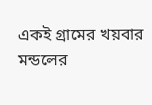একই গ্রামের খয়বার মন্ডলের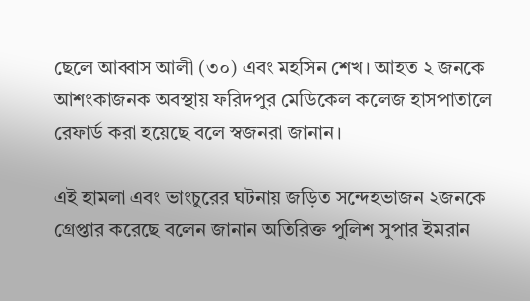ছেলে আব্বাস আলী (৩০) এবং মহসিন শেখ। আহত ২ জনকে আশংকাজনক অবস্থায় ফরিদপুর মেডিকেল কলেজ হাসপাতালে রেফার্ড করা হয়েছে বলে স্বজনরা জানান।

এই হামলা এবং ভাংচুরের ঘটনায় জড়িত সন্দেহভাজন ২জনকে গ্রেপ্তার করেছে বলেন জানান অতিরিক্ত পুলিশ সুপার ইমরান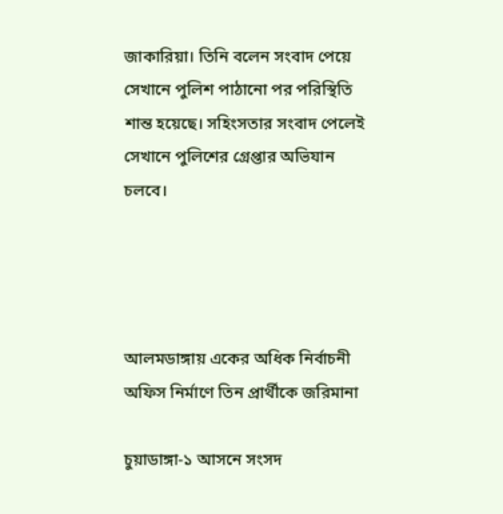জাকারিয়া। তিনি বলেন সংবাদ পেয়ে সেখানে পুলিশ পাঠানো পর পরিস্থিতি শান্ত হয়েছে। সহিংসতার সংবাদ পেলেই সেখানে পুলিশের গ্রেপ্তার অভিযান চলবে।




আলমডাঙ্গায় একের অধিক নির্বাচনী অফিস নির্মাণে তিন প্রার্থীকে জরিমানা

চুয়াডাঙ্গা-১ আসনে সংসদ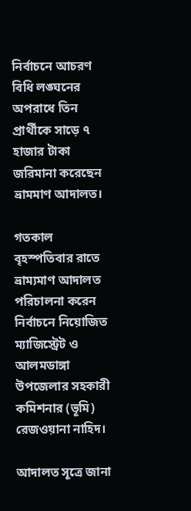নির্বাচনে আচরণ বিধি লঙ্ঘনের অপরাধে তিন প্রার্থীকে সাড়ে ৭ হাজার টাকা জরিমানা করেছেন ভ্রামমাণ আদালত।

গতকাল বৃহস্পতিবার রাতে ভ্রাম্যমাণ আদালত পরিচালনা করেন নির্বাচনে নিয়োজিত ম্যাজিস্ট্রেট ও আলমডাঙ্গা উপজেলার সহকারী কমিশনার (ভূমি) রেজওয়ানা নাহিদ।

আদালত সূত্রে জানা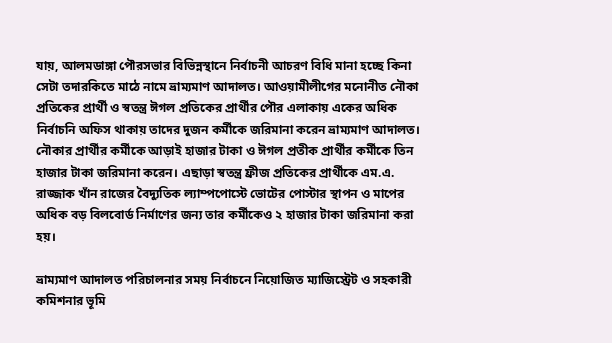যায়, আলমডাঙ্গা পৌরসভার বিভিন্নস্থানে নির্বাচনী আচরণ বিধি মানা হচ্ছে কিনা সেটা তদারকিতে মাঠে নামে ভ্রাম্যমাণ আদালত। আওয়ামীলীগের মনোনীত নৌকা প্রতিকের প্রার্থী ও স্বতন্ত্র ঈগল প্রতিকের প্রার্থীর পৌর এলাকায় একের অধিক নির্বাচনি অফিস থাকায় তাদের দুজন কর্মীকে জরিমানা করেন ভ্রাম্যমাণ আদালত। নৌকার প্রার্থীর কর্মীকে আড়াই হাজার টাকা ও ঈগল প্রতীক প্রার্থীর কর্মীকে তিন হাজার টাকা জরিমানা করেন। এছাড়া স্বতন্ত্র ফ্রীজ প্রতিকের প্রার্থীকে এম.এ. রাজ্জাক খাঁন রাজের বৈদ্যুতিক ল্যাম্পপোস্টে ভোটের পোস্টার স্থাপন ও মাপের অধিক বড় বিলবোর্ড নির্মাণের জন্য তার কর্মীকেও ২ হাজার টাকা জরিমানা করা হয়।

ভ্রাম্যমাণ আদালত পরিচালনার সময় নির্বাচনে নিয়োজিত ম্যাজিস্ট্রেট ও সহকারী কমিশনার ভূমি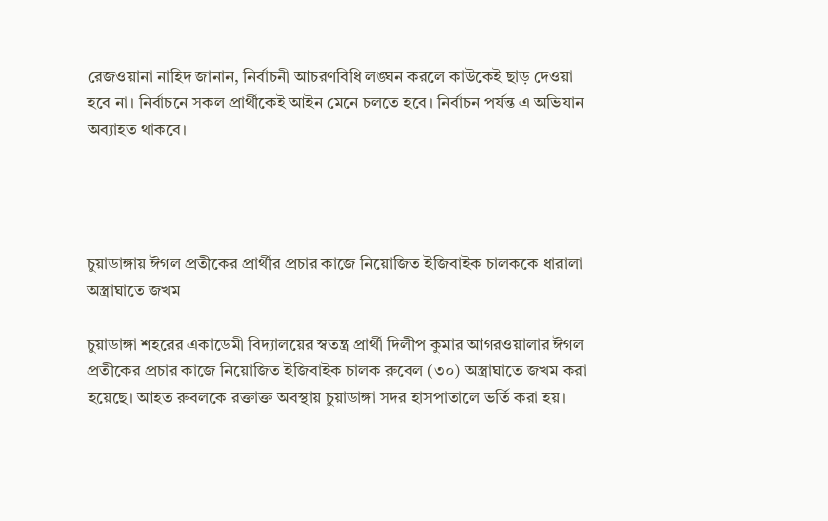রেজওয়ানা নাহিদ জানান, নির্বাচনী আচরণবিধি লঙ্ঘন করলে কাউকেই ছাড় দেওয়া হবে না। নির্বাচনে সকল প্রার্থীকেই আইন মেনে চলতে হবে। নির্বাচন পর্যন্ত এ অভিযান অব্যাহত থাকবে।




চুয়াডাঙ্গায় ঈগল প্রতীকের প্রার্থীর প্রচার কাজে নিয়োজিত ইজিবাইক চালককে ধারালা অস্ত্রাঘাতে জখম

চুয়াডাঙ্গা শহরের একাডেমী বিদ্যালয়ের স্বতন্ত্র প্রার্থী দিলীপ কুমার আগরওয়ালার ঈগল প্রতীকের প্রচার কাজে নিয়োজিত ইজিবাইক চালক রুবেল (৩০) অস্ত্রাঘাতে জখম করা হয়েছে। আহত রুবলকে রক্তাক্ত অবস্থায় চুয়াডাঙ্গা সদর হাসপাতালে ভর্তি করা হয়।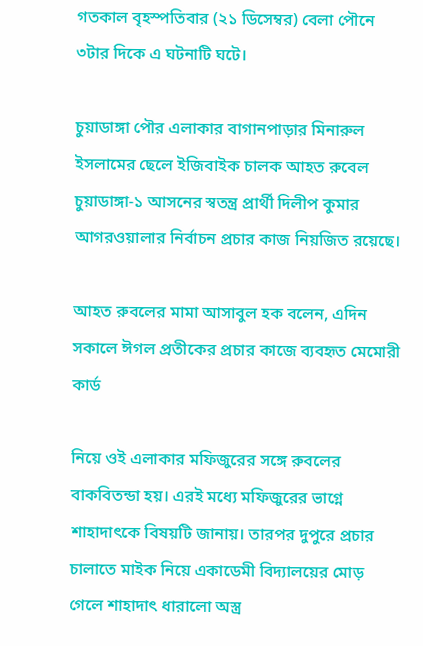গতকাল বৃহস্পতিবার (২১ ডিসেম্বর) বেলা পৌনে ৩টার দিকে এ ঘটনাটি ঘটে।

চুয়াডাঙ্গা পৌর এলাকার বাগানপাড়ার মিনারুল ইসলামের ছেলে ইজিবাইক চালক আহত রুবেল চুয়াডাঙ্গা-১ আসনের স্বতন্ত্র প্রার্থী দিলীপ কুমার আগরওয়ালার নির্বাচন প্রচার কাজ নিয়জিত রয়েছে।

আহত রুবলের মামা আসাবুল হক বলেন, এদিন সকালে ঈগল প্রতীকের প্রচার কাজে ব্যবহৃত মেমোরী কার্ড

নিয়ে ওই এলাকার মফিজুরের সঙ্গে রুবলের বাকবিতন্ডা হয়। এরই মধ্যে মফিজুরের ভাগ্নে শাহাদাৎকে বিষয়টি জানায়। তারপর দুপুরে প্রচার চালাতে মাইক নিয়ে একাডেমী বিদ্যালয়ের মোড় গেলে শাহাদাৎ ধারালো অস্ত্র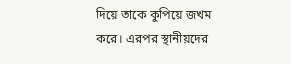দিয়ে তাকে কুপিয়ে জখম করে। এরপর স্থানীয়দের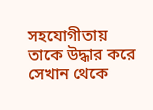সহযোগীতায় তাকে উদ্ধার করে সেখান থেকে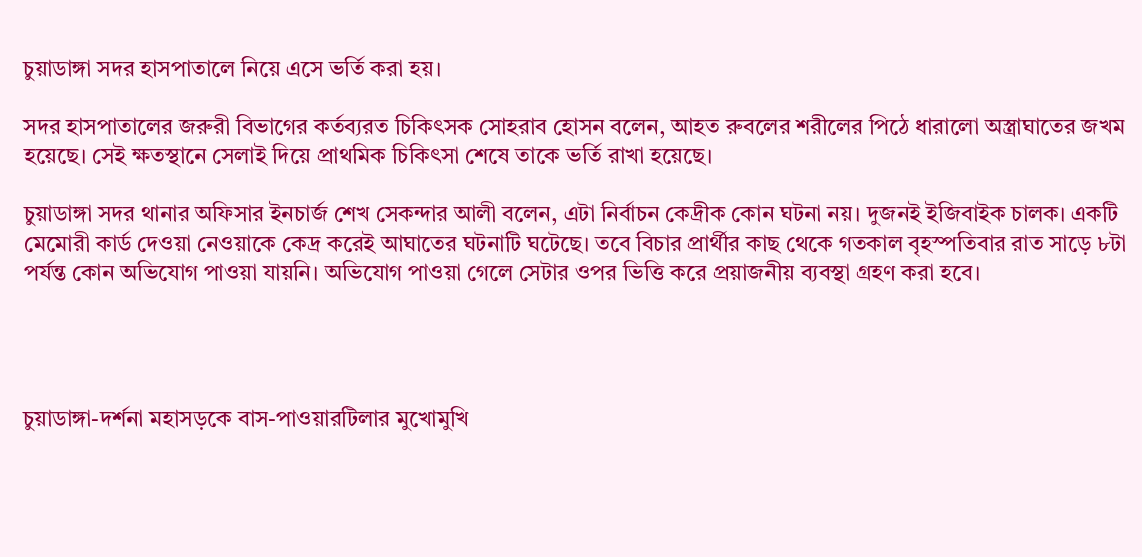চুয়াডাঙ্গা সদর হাসপাতালে নিয়ে এসে ভর্তি করা হয়।

সদর হাসপাতালের জরুরী বিভাগের কর্তব্যরত চিকিৎসক সোহরাব হোসন বলেন, আহত রুবলের শরীলের পিঠে ধারালো অস্ত্রাঘাতের জখম হয়েছে। সেই ক্ষতস্থানে সেলাই দিয়ে প্রাথমিক চিকিৎসা শেষে তাকে ভর্তি রাখা হয়েছে।

চুয়াডাঙ্গা সদর থানার অফিসার ইনচার্জ শেখ সেকন্দার আলী বলেন, এটা নির্বাচন কেদ্রীক কোন ঘটনা নয়। দুজনই ইজিবাইক চালক। একটি মেমোরী কার্ড দেওয়া নেওয়াকে কেদ্র করেই আঘাতের ঘটনাটি ঘটেছে। তবে বিচার প্রার্থীর কাছ থেকে গতকাল বৃহস্পতিবার রাত সাড়ে ৮টা পর্যন্ত কোন অভিযোগ পাওয়া যায়নি। অভিযোগ পাওয়া গেলে সেটার ওপর ভিত্তি করে প্রয়াজনীয় ব্যবস্থা গ্রহণ করা হবে।




চুয়াডাঙ্গা-দর্শনা মহাসড়কে বাস-পাওয়ারটিলার মুখোমুখি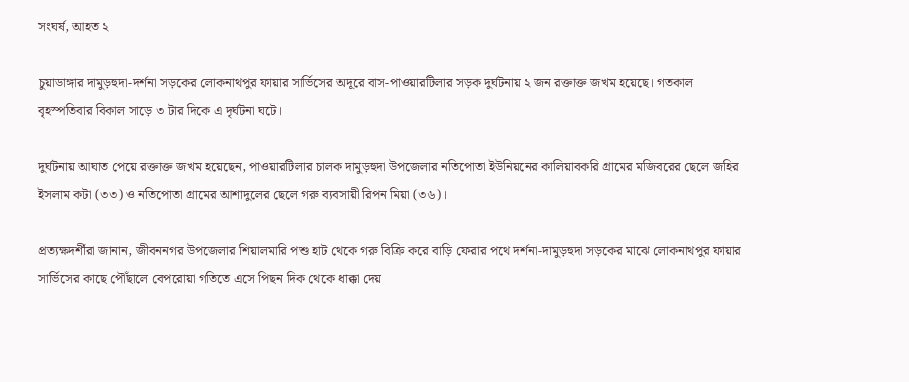সংঘর্ষ, আহত ২

চুয়াডাঙ্গার দামুড়হুদা-দর্শনা সড়কের লোকনাথপুর ফায়ার সার্ভিসের অদূরে বাস-পাওয়ারটিলার সড়ক দুর্ঘটনায় ২ জন রক্তাক্ত জখম হয়েছে। গতকাল বৃহস্পতিবার বিকাল সাড়ে ৩ টার দিকে এ দৃর্ঘটনা ঘটে।

দুর্ঘটনায় আঘাত পেয়ে রক্তাক্ত জখম হয়েছেন, পাওয়ারটিলার চালক দামুড়হুদা উপজেলার নতিপোতা ইউনিয়নের কালিয়াবকরি গ্রামের মজিবরের ছেলে জহির ইসলাম কটা (৩৩) ও নতিপোতা গ্রামের আশাদুলের ছেলে গরু ব্যবসায়ী রিপন মিয়া (৩৬)।

প্রত্যক্ষদর্শীরা জানান, জীবননগর উপজেলার শিয়ালমারি পশু হাট থেকে গরু বিক্রি করে বাড়ি ফেরার পথে দর্শনা-দামুড়হুদা সড়কের মাঝে লোকনাথপুর ফায়ার সার্ভিসের কাছে পৌঁছালে বেপরোয়া গতিতে এসে পিছন দিক থেকে ধাক্কা দেয়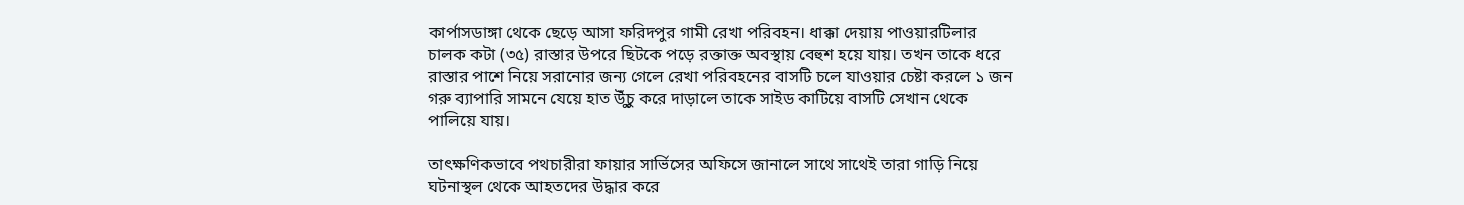কার্পাসডাঙ্গা থেকে ছেড়ে আসা ফরিদপুর গামী রেখা পরিবহন। ধাক্কা দেয়ায় পাওয়ারটিলার চালক কটা (৩৫) রাস্তার উপরে ছিটকে পড়ে রক্তাক্ত অবস্থায় বেহুশ হয়ে যায়। তখন তাকে ধরে রাস্তার পাশে নিয়ে সরানোর জন্য গেলে রেখা পরিবহনের বাসটি চলে যাওয়ার চেষ্টা করলে ১ জন গরু ব্যাপারি সামনে যেয়ে হাত উুঁচু করে দাড়ালে তাকে সাইড কাটিয়ে বাসটি সেখান থেকে পালিয়ে যায়।

তাৎক্ষণিকভাবে পথচারীরা ফায়ার সার্ভিসের অফিসে জানালে সাথে সাথেই তারা গাড়ি নিয়ে ঘটনাস্থল থেকে আহতদের উদ্ধার করে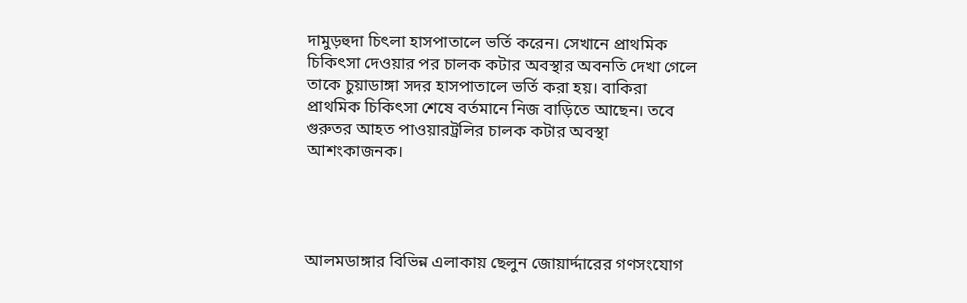দামুড়হুদা চিৎলা হাসপাতালে ভর্তি করেন। সেখানে প্রাথমিক চিকিৎসা দেওয়ার পর চালক কটার অবস্থার অবনতি দেখা গেলে তাকে চুয়াডাঙ্গা সদর হাসপাতালে ভর্তি করা হয়। বাকিরা প্রাথমিক চিকিৎসা শেষে বর্তমানে নিজ বাড়িতে আছেন। তবে গুরুতর আহত পাওয়ারট্রলির চালক কটার অবস্থা আশংকাজনক।




আলমডাঙ্গার বিভিন্ন এলাকায় ছেলুন জোয়ার্দ্দারের গণসংযোগ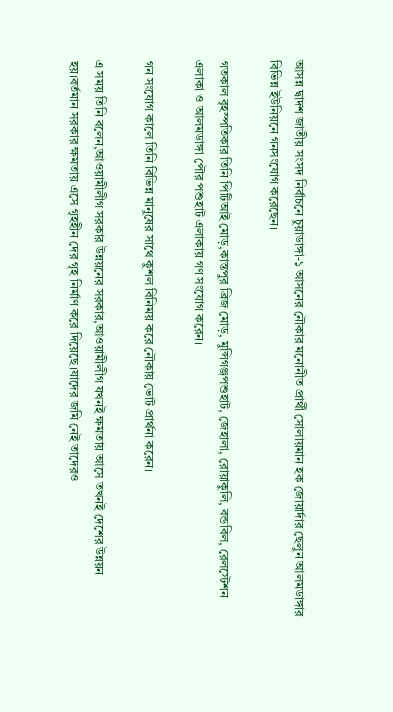আসন্ন দ্বাদশ জাতীয় সংসদ নির্বাচনে চুয়াডাঙ্গা-১ আসনের নৌকার মনোনীত প্রার্থী সোলায়মান হক জোয়ার্দার ছেলুন আলমডাঙ্গার বিভিন্ন ইউনিয়নে গনসংযোগ করেছেন।

গতকাল বৃহস্পতিকার তিনি পিটিআই মোড়,কান্তপুর ব্রিজ মোড়, মুন্সিগঞ্জপশুহাট, জেহালা, রোয়াকুলি, বন্ডবিল, রেলস্টেশন এলাকা ও আলমডাঙ্গা পৌর পশুহাট এলাকায় গণ সংযোগ করেন।

গন সংযোগ কালে তিনি বিভিন্ন মানুষের সাথে কুশল বিনিময় করে নৌকায় ভোট প্রার্থনা করেন।

এ সময় তিনি বলেন,আওয়ামীলীগ সরকার উন্নয়নের সরকার,আওয়ামীলীগ যখনই ক্ষমতায় আসে তখনই দেশের উন্নয়ন হয়।বর্তমান সরকার ক্ষমতায় এসে গৃহহীন দের গৃহ নির্মাণ করে দিয়েছে।যাদের জমি নেই তাদেরও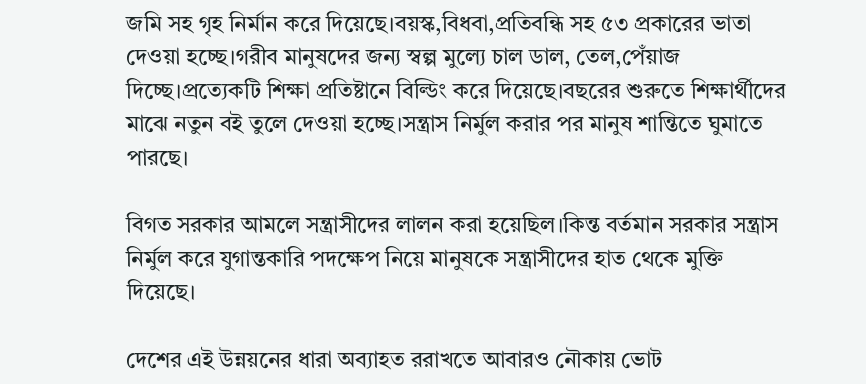জমি সহ গৃহ নির্মান করে দিয়েছে।বয়স্ক,বিধবা,প্রতিবন্ধি সহ ৫৩ প্রকারের ভাতা দেওয়া হচ্ছে।গরীব মানুষদের জন্য স্বল্প মুল্যে চাল ডাল, তেল,পেঁয়াজ দিচ্ছে।প্রত্যেকটি শিক্ষা প্রতিষ্টানে বিল্ডিং করে দিয়েছে।বছরের শুরুতে শিক্ষার্থীদের মাঝে নতুন বই তুলে দেওয়া হচ্ছে।সন্ত্রাস নির্মুল করার পর মানুষ শান্তিতে ঘুমাতে পারছে।

বিগত সরকার আমলে সন্ত্রাসীদের লালন করা হয়েছিল।কিন্ত বর্তমান সরকার সন্ত্রাস নির্মুল করে যুগান্তকারি পদক্ষেপ নিয়ে মানুষকে সন্ত্রাসীদের হাত থেকে মুক্তি দিয়েছে।

দেশের এই উন্নয়নের ধারা অব্যাহত ররাখতে আবারও নৌকায় ভোট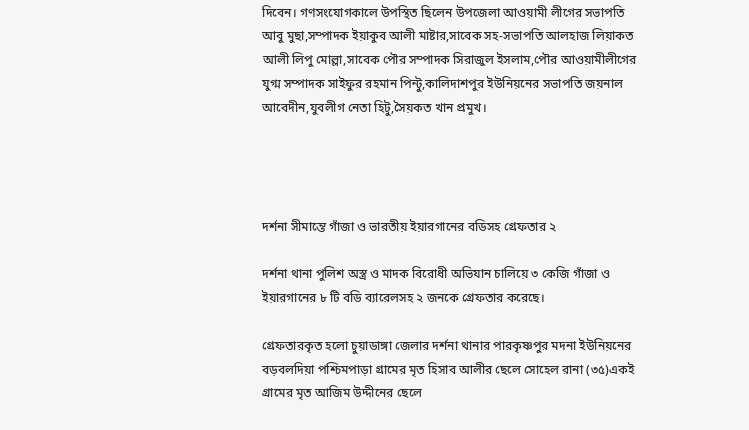দিবেন। গণসংযোগকালে উপস্থিত ছিলেন উপজেলা আওয়ামী লীগের সভাপতি আবু মুছা,সম্পাদক ইয়াকুব আলী মাষ্টার,সাবেক সহ-সভাপতি আলহাজ লিয়াকত আলী লিপু মোল্লা,সাবেক পৌর সম্পাদক সিরাজুল ইসলাম,পৌর আওয়ামীলীগের যুগ্ম সম্পাদক সাইফুর রহমান পিন্টু,কালিদাশপুর ইউনিয়নের সভাপতি জয়নাল আবেদীন,যুবলীগ নেতা হিটু,সৈয়কত খান প্রমুখ।




দর্শনা সীমান্তে গাঁজা ও ভারতীয় ইয়ারগানের বডিসহ গ্রেফতার ২

দর্শনা থানা পুলিশ অস্ত্র ও মাদক বিরোধী অভিযান চালিয়ে ৩ কেজি গাঁজা ও ইয়ারগানের ৮ টি বডি ব্যারেলসহ ২ জনকে গ্রেফতার করেছে।

গ্রেফতারকৃত হলো চুয়াডাঙ্গা জেলার দর্শনা থানার পারকৃষ্ণপুর মদনা ইউনিয়নের বড়বলদিয়া পশ্চিমপাড়া গ্রামের মৃত হিসাব আলীর ছেলে সোহেল রানা (৩৫)একই গ্রামের মৃত আজিম উদ্দীনের ছেলে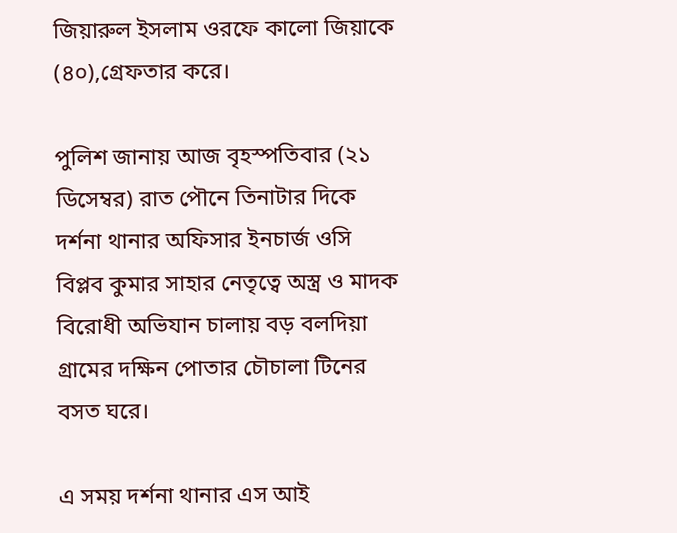জিয়ারুল ইসলাম ওরফে কালো জিয়াকে (৪০),গ্রেফতার করে।

পুলিশ জানায় আজ বৃহস্পতিবার (২১ ডিসেম্বর) রাত পৌনে তিনাটার দিকে দর্শনা থানার অফিসার ইনচার্জ ওসি বিপ্লব কুমার সাহার নেতৃত্বে অস্ত্র ও মাদক বিরোধী অভিযান চালায় বড় বলদিয়া গ্রামের দক্ষিন পোতার চৌচালা টিনের বসত ঘরে।

এ সময় দর্শনা থানার এস আই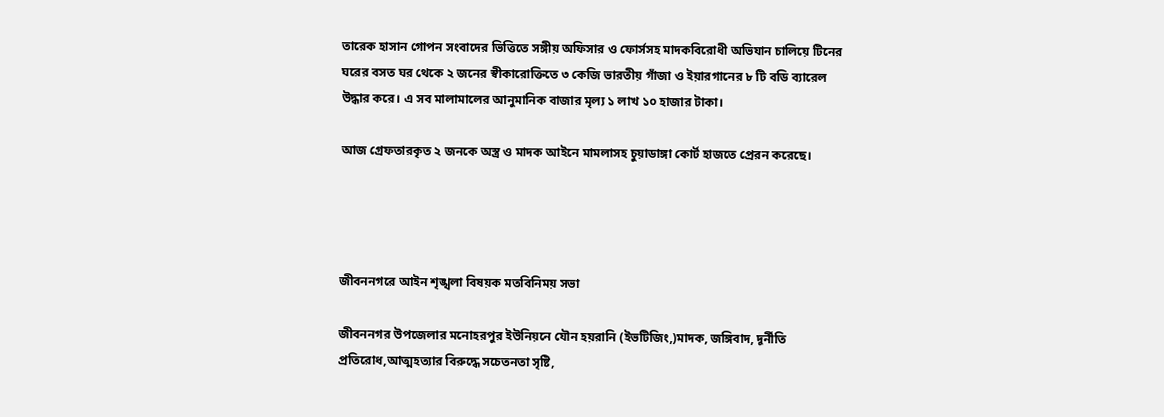তারেক হাসান গোপন সংবাদের ভিত্তিতে সঙ্গীয় অফিসার ও ফোর্সসহ মাদকবিরোধী অভিযান চালিয়ে টিনের ঘরের বসত ঘর থেকে ২ জনের স্বীকারোক্তিতে ৩ কেজি ভারতীয় গাঁজা ও ইয়ারগানের ৮ টি বডি ব্যারেল উদ্ধার করে। এ সব মালামালের আনুমানিক বাজার মৃল্য ১ লাখ ১০ হাজার টাকা।

আজ গ্রেফতারকৃত ২ জনকে অস্ত্র ও মাদক আইনে মামলাসহ চুয়াডাঙ্গা কোর্ট হাজতে প্রেরন করেছে।




জীবননগরে আইন শৃঙ্খলা বিষয়ক মতবিনিময় সভা

জীবননগর উপজেলার মনোহরপুর ইউনিয়নে যৌন হয়রানি (ইভটিজিং,)মাদক, জঙ্গিবাদ, দূর্নীতি প্রতিরোধ,আত্মহত্যার বিরুদ্ধে সচেতনতা সৃষ্টি,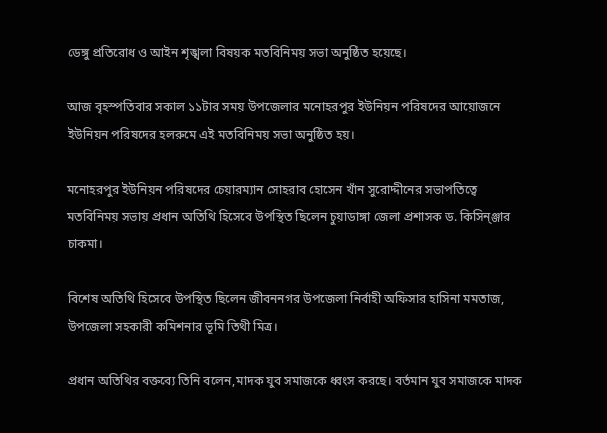ডেঙ্গু প্রতিরোধ ও আইন শৃঙ্খলা বিষয়ক মতবিনিময় সভা অনুষ্ঠিত হয়েছে।

আজ বৃহস্পতিবার সকাল ১১টার সময় উপজেলার মনোহরপুর ইউনিয়ন পরিষদের আয়োজনে ইউনিয়ন পরিষদের হলরুমে এই মতবিনিময় সভা অনুষ্ঠিত হয়।

মনোহরপুর ইউনিয়ন পরিষদের চেয়ারম্যান সোহরাব হোসেন খাঁন সুরোদ্দীনের সভাপতিত্বে মতবিনিময় সভায় প্রধান অতিথি হিসেবে উপস্থিত ছিলেন চুয়াডাঙ্গা জেলা প্রশাসক ড. কিসিন্ঞ্জার চাকমা।

বিশেষ অতিথি হিসেবে উপস্থিত ছিলেন জীবননগর উপজেলা নির্বাহী অফিসার হাসিনা মমতাজ, উপজেলা সহকারী কমিশনার ভূমি তিথী মিত্র।

প্রধান অতিথির বক্তব্যে তিনি বলেন,মাদক যুব সমাজকে ধ্বংস করছে। বর্তমান যুব সমাজকে মাদক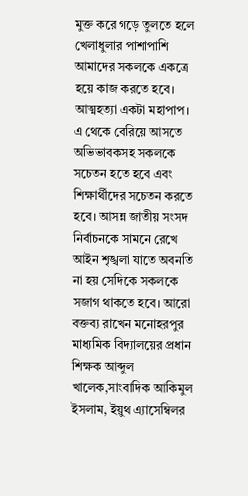মুক্ত করে গড়ে তুলতে হলে খেলাধুলার পাশাপাশি আমাদের সকলকে একত্রে হয়ে কাজ করতে হবে। আত্মহত্যা একটা মহাপাপ। এ থেকে বেরিয়ে আসতে অভিভাবকসহ সকলকে সচেতন হতে হবে এবং শিক্ষার্থীদের সচেতন করতে হবে। আসন্ন জাতীয় সংসদ নির্বাচনকে সামনে রেখে আইন শৃঙ্খলা যাতে অবনতি না হয় সেদিকে সকলকে সজাগ থাকতে হবে। আরো বক্তব্য রাখেন মনোহরপুর মাধ্যমিক বিদ্যালয়ের প্রধান শিক্ষক আব্দুল খালেক,সাংবাদিক আকিমুল ইসলাম, ইয়ুথ এ্যাসেম্বিলর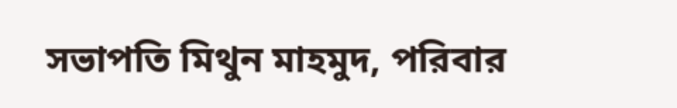সভাপতি মিথুন মাহমুদ, পরিবার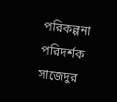পরিকল্পনা পরিদর্শক সাজেদুর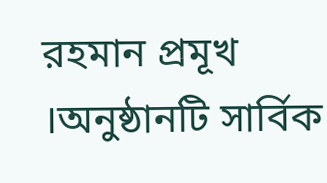রহমান প্রমূখ ।অনুষ্ঠানটি সার্বিক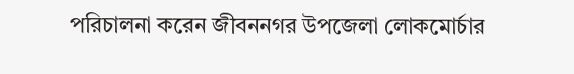পরিচালনা করেন জীবননগর উপজেলা লোকমোর্চার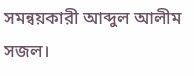সমন্বয়কারী আব্দুল আলীম সজল।